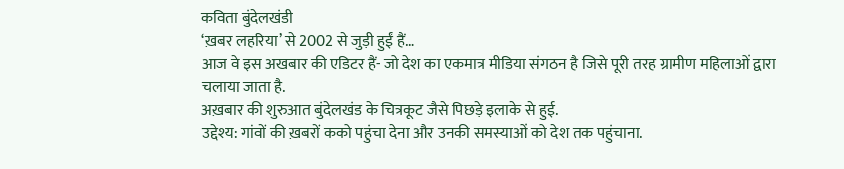कविता बुंदेलखंडी
‘ख़बर लहरिया’ से 2002 से जुड़ी हुईं हैं…
आज वे इस अखबार की एडिटर हैं- जो देश का एकमात्र मीडिया संगठन है जिसे पूरी तरह ग्रामीण महिलाओं द्वारा चलाया जाता है.
अख़बार की शुरुआत बुंदेलखंड के चित्रकूट जैसे पिछड़े इलाके से हुई.
उद्देश्य: गांवों की ख़बरों कको पहुंचा देना और उनकी समस्याओं को देश तक पहुंचाना.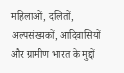महिलाओं, दलितों, अल्पसंख्यकों, आदिवासियों और ग्रामीण भारत के मुद्दों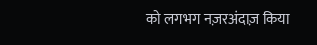को लगभग नज़रअंदाज़ किया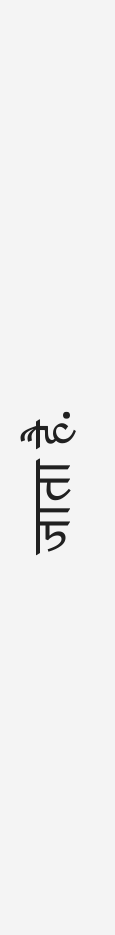जाता है.